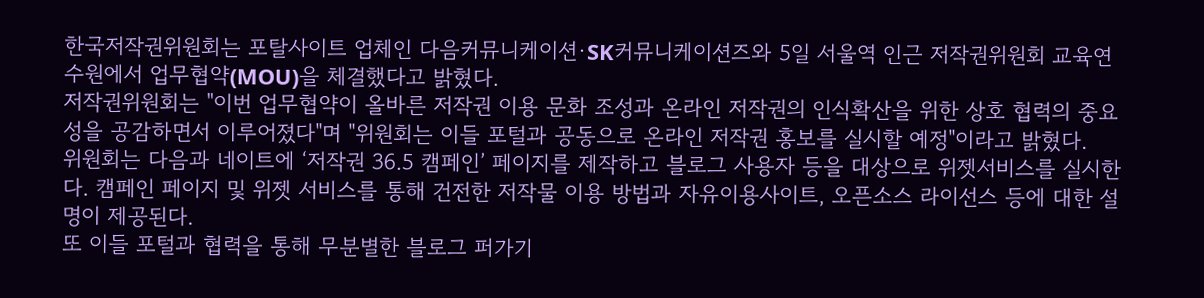한국저작권위원회는 포탈사이트 업체인 다음커뮤니케이션·SK커뮤니케이션즈와 5일 서울역 인근 저작권위원회 교육연수원에서 업무협약(MOU)을 체결했다고 밝혔다.
저작권위원회는 "이번 업무협약이 올바른 저작권 이용 문화 조성과 온라인 저작권의 인식확산을 위한 상호 협력의 중요성을 공감하면서 이루어졌다"며 "위원회는 이들 포털과 공동으로 온라인 저작권 홍보를 실시할 예정"이라고 밝혔다.
위원회는 다음과 네이트에 ‘저작권 36.5 캠페인’ 페이지를 제작하고 블로그 사용자 등을 대상으로 위젯서비스를 실시한다. 캠페인 페이지 및 위젯 서비스를 통해 건전한 저작물 이용 방법과 자유이용사이트, 오픈소스 라이선스 등에 대한 설명이 제공된다.
또 이들 포털과 협력을 통해 무분별한 블로그 퍼가기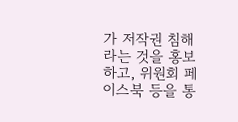가 저작권 침해라는 것을 홍보하고, 위원회 페이스북 등을 통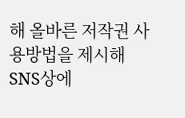해 올바른 저작권 사용방법을 제시해 SNS상에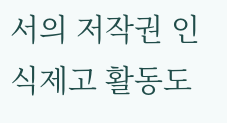서의 저작권 인식제고 활동도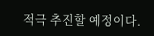적극 추진할 예정이다.